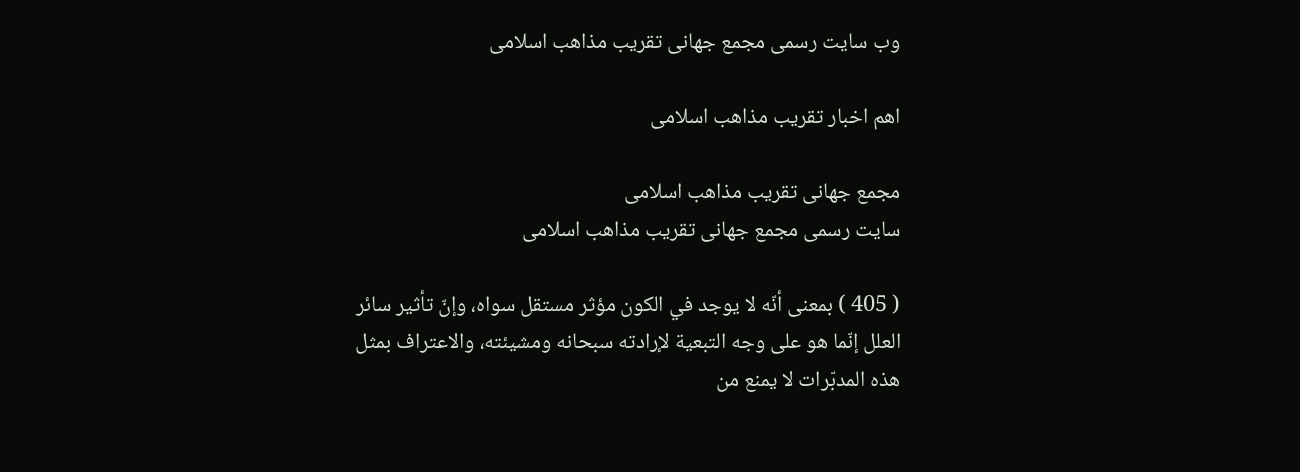وب سایت رسمی مجمع جهانى تقريب مذاهب اسلامى

اهم اخبار تقریب مذاهب اسلامی

مجمع جهانى تقريب مذاهب اسلامى
سایت رسمی مجمع جهانى تقريب مذاهب اسلامى

( 405 ) بمعنى أنّه لا يوجد في الكون مؤثر مستقل سواه، وإنّ تأثير سائر العلل إنّما هو على وجه التبعية لإرادته سبحانه ومشيئته، والاعتراف بمثل هذه المدبّرات لا يمنع من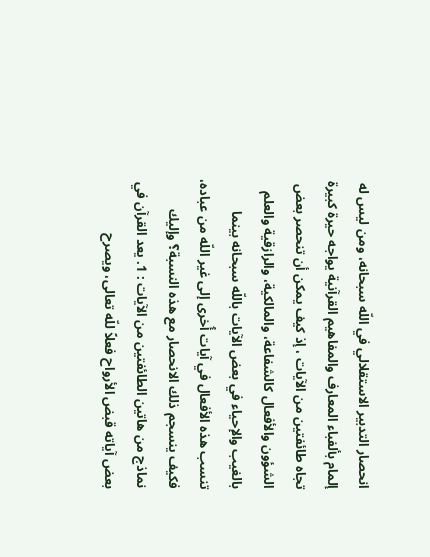انحصار التدبير الاستقلالي في اللّه سبحانه، ومن ليس له إلمام بألفباء المعارف والمفاهيم القرآنية يواجه حيرة كبيرة تجاه طائفتين من الآيات ، إذ كيف يمكن أن تنحصر بعض الشؤون والأفعال كالشفاعة، والمالكية، والرازقية والعلم بالغيب والإحياء في بعض الآيات باللّه سبحانه بينما تنسب هذه الأفعال في آيات أُخرى إلى غير اللّه من عباده، فكيف ينسجم ذلك الانحصار مع هذه النسبة؟ وإليك نماذج من هاتين الطائفتين من الآيات : 1. يعد القرآن في بعض آياته قبض الأرواح فعلاً للّه تعالى، ويصرح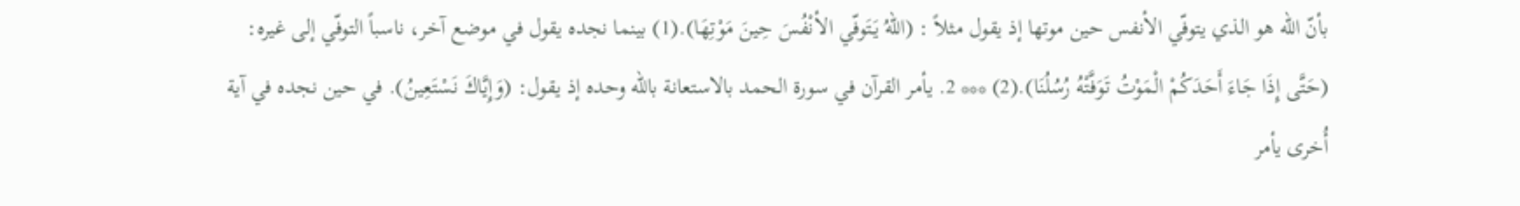بأنّ اللّه هو الذي يتوفّي الأنفس حين موتها إذ يقول مثلاً : (اللّهُ يَتَوفّي الأنْفُسَ حِينَ مَوْتِهَا).(1) بينما نجده يقول في موضع آخر، ناسباً التوفّي إلى غيره: (حَتَّى إِذَا جَاءَ أَحَدَكُمْ الْمَوْتُ تَوَفَّتْهُ رُسُلُنَا).(2) *** 2. يأمر القرآن في سورة الحمد بالاستعانة باللّه وحده إذ يقول: (وَإِيَّاكَ نَسْتَعِينُ). في حين نجده في آية أُخرى يأمر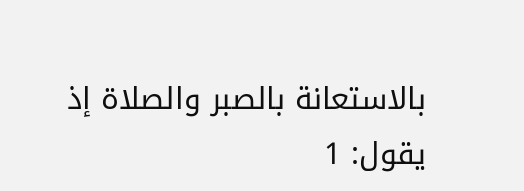بالاستعانة بالصبر والصلاة إذ يقول: 1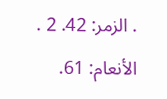. الزمر: 42. 2 . الأنعام: 61.